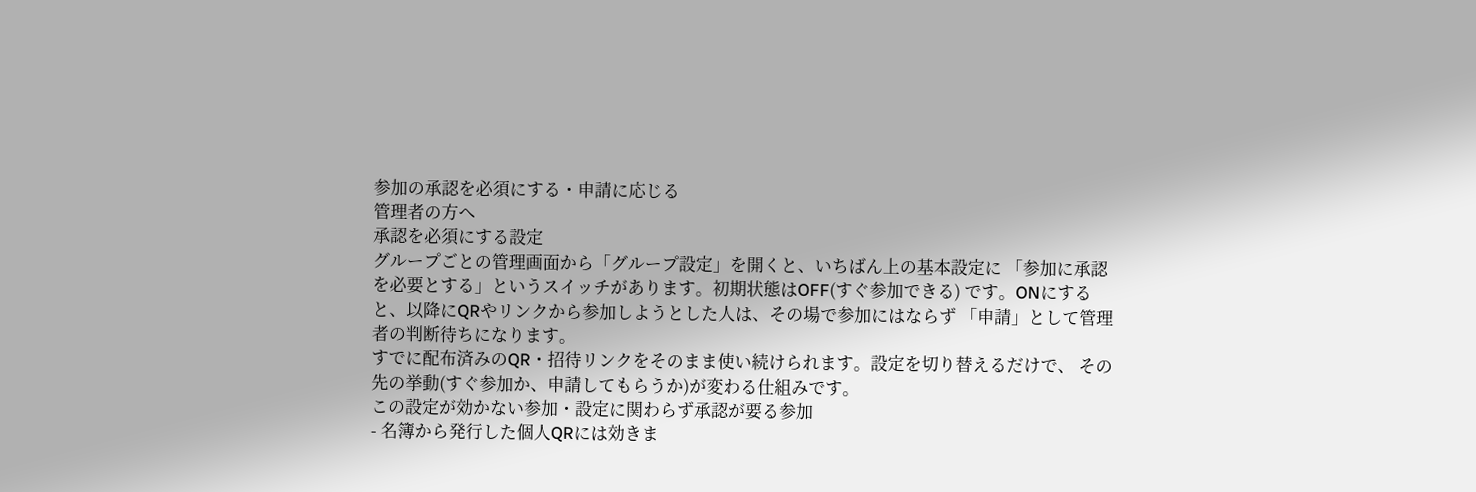参加の承認を必須にする・申請に応じる
管理者の方へ
承認を必須にする設定
グループごとの管理画面から「グループ設定」を開くと、いちばん上の基本設定に 「参加に承認を必要とする」というスイッチがあります。初期状態はOFF(すぐ参加できる) です。ONにすると、以降にQRやリンクから参加しようとした人は、その場で参加にはならず 「申請」として管理者の判断待ちになります。
すでに配布済みのQR・招待リンクをそのまま使い続けられます。設定を切り替えるだけで、 その先の挙動(すぐ参加か、申請してもらうか)が変わる仕組みです。
この設定が効かない参加・設定に関わらず承認が要る参加
- 名簿から発行した個人QRには効きま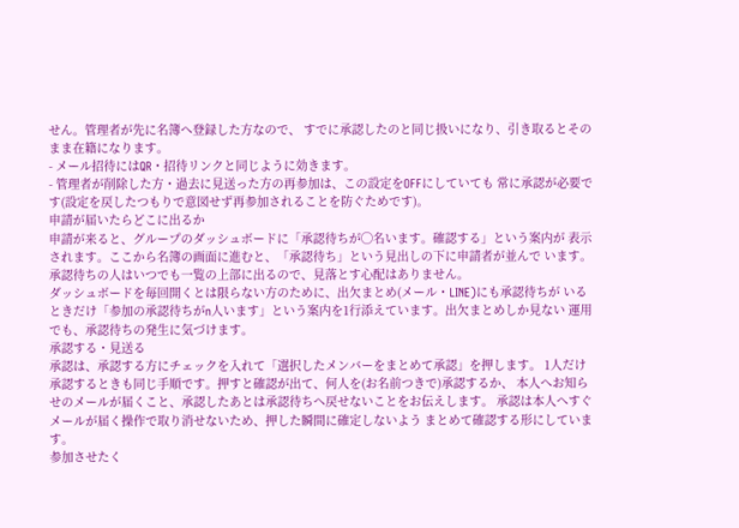せん。管理者が先に名簿へ登録した方なので、 すでに承認したのと同じ扱いになり、引き取るとそのまま在籍になります。
- メール招待にはQR・招待リンクと同じように効きます。
- 管理者が削除した方・過去に見送った方の再参加は、この設定をOFFにしていても 常に承認が必要です(設定を戻したつもりで意図せず再参加されることを防ぐためです)。
申請が届いたらどこに出るか
申請が来ると、グループのダッシュボードに「承認待ちが◯名います。確認する」という案内が 表示されます。ここから名簿の画面に進むと、「承認待ち」という見出しの下に申請者が並んで います。承認待ちの人はいつでも一覧の上部に出るので、見落とす心配はありません。
ダッシュボードを毎回開くとは限らない方のために、出欠まとめ(メール・LINE)にも承認待ちが いるときだけ「参加の承認待ちがn人います」という案内を1行添えています。出欠まとめしか見ない 運用でも、承認待ちの発生に気づけます。
承認する・見送る
承認は、承認する方にチェックを入れて「選択したメンバーをまとめて承認」を押します。 1人だけ承認するときも同じ手順です。押すと確認が出て、何人を(お名前つきで)承認するか、 本人へお知らせのメールが届くこと、承認したあとは承認待ちへ戻せないことをお伝えします。 承認は本人へすぐメールが届く操作で取り消せないため、押した瞬間に確定しないよう まとめて確認する形にしています。
参加させたく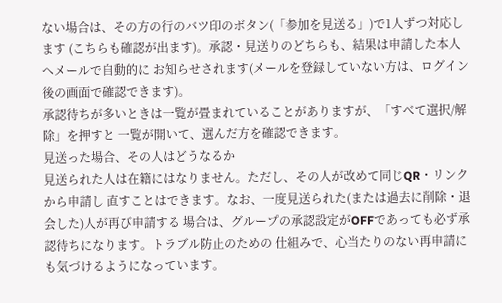ない場合は、その方の行のバツ印のボタン(「参加を見送る」)で1人ずつ対応します (こちらも確認が出ます)。承認・見送りのどちらも、結果は申請した本人へメールで自動的に お知らせされます(メールを登録していない方は、ログイン後の画面で確認できます)。
承認待ちが多いときは一覧が畳まれていることがありますが、「すべて選択/解除」を押すと 一覧が開いて、選んだ方を確認できます。
見送った場合、その人はどうなるか
見送られた人は在籍にはなりません。ただし、その人が改めて同じQR・リンクから申請し 直すことはできます。なお、一度見送られた(または過去に削除・退会した)人が再び申請する 場合は、グループの承認設定がOFFであっても必ず承認待ちになります。トラブル防止のための 仕組みで、心当たりのない再申請にも気づけるようになっています。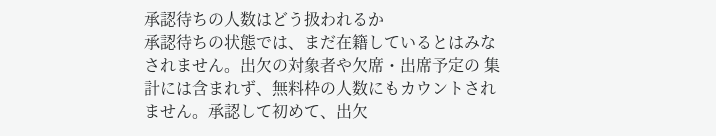承認待ちの人数はどう扱われるか
承認待ちの状態では、まだ在籍しているとはみなされません。出欠の対象者や欠席・出席予定の 集計には含まれず、無料枠の人数にもカウントされません。承認して初めて、出欠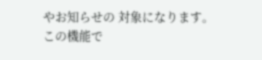やお知らせの 対象になります。
この機能で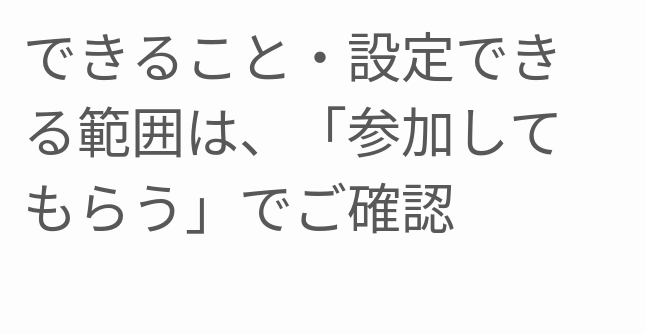できること・設定できる範囲は、「参加してもらう」でご確認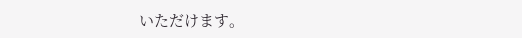いただけます。